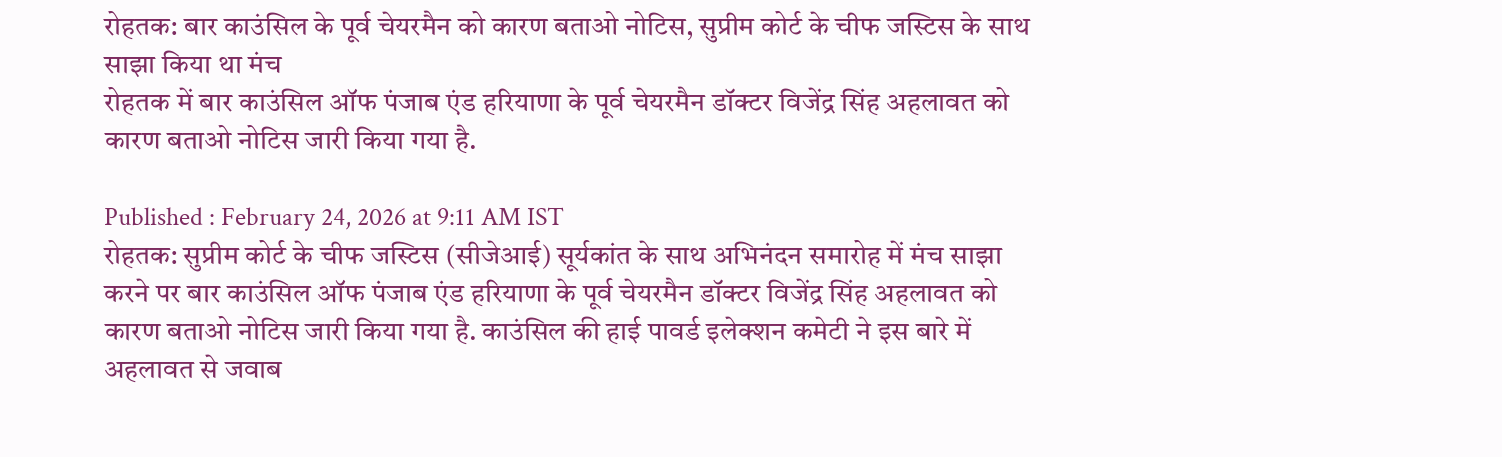रोहतक: बार काउंसिल के पूर्व चेयरमैन को कारण बताओ नोटिस, सुप्रीम कोर्ट के चीफ जस्टिस के साथ साझा किया था मंच
रोहतक में बार काउंसिल ऑफ पंजाब एंड हरियाणा के पूर्व चेयरमैन डॉक्टर विजेंद्र सिंह अहलावत को कारण बताओ नोटिस जारी किया गया है.

Published : February 24, 2026 at 9:11 AM IST
रोहतक: सुप्रीम कोर्ट के चीफ जस्टिस (सीजेआई) सूर्यकांत के साथ अभिनंदन समारोह में मंच साझा करने पर बार काउंसिल ऑफ पंजाब एंड हरियाणा के पूर्व चेयरमैन डॉक्टर विजेंद्र सिंह अहलावत को कारण बताओ नोटिस जारी किया गया है. काउंसिल की हाई पावर्ड इलेक्शन कमेटी ने इस बारे में अहलावत से जवाब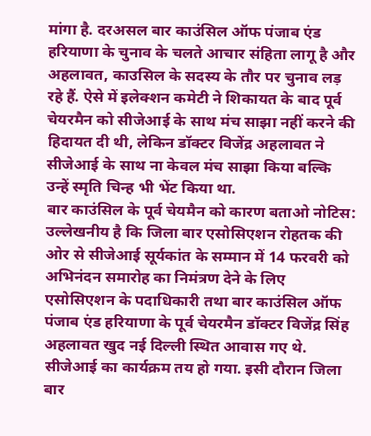मांगा है. दरअसल बार काउंसिल ऑफ पंजाब एंड हरियाणा के चुनाव के चलते आचार संहिता लागू है और अहलावत, काउसिल के सदस्य के तौर पर चुनाव लड़ रहे हैं. ऐसे में इलेक्शन कमेटी ने शिकायत के बाद पूर्व चेयरमैन को सीजेआई के साथ मंच साझा नहीं करने की हिदायत दी थी, लेकिन डॉक्टर विजेंद्र अहलावत ने सीजेआई के साथ ना केवल मंच साझा किया बल्कि उन्हें स्मृति चिन्ह भी भेंट किया था.
बार काउंसिल के पूर्व चेयमैन को कारण बताओ नोटिस: उल्लेखनीय है कि जिला बार एसोसिएशन रोहतक की ओर से सीजेआई सूर्यकांत के सम्मान में 14 फरवरी को अभिनंदन समारोह का निमंत्रण देने के लिए एसोसिएशन के पदाधिकारी तथा बार काउंसिल ऑफ पंजाब एंड हरियाणा के पूर्व चेयरमैन डॉक्टर विजेंद्र सिंह अहलावत खुद नई दिल्ली स्थित आवास गए थे. सीजेआई का कार्यक्रम तय हो गया. इसी दौरान जिला बार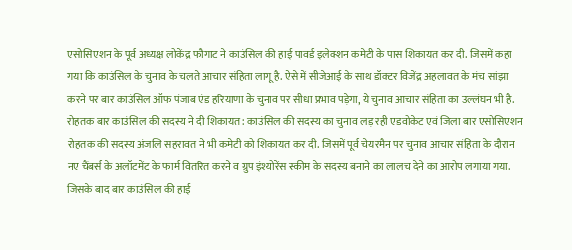एसोसिएशन के पूर्व अध्यक्ष लोकेंद्र फौगाट ने काउंसिल की हाई पावर्ड इलेक्शन कमेटी के पास शिकायत कर दी. जिसमें कहा गया कि काउंसिल के चुनाव के चलते आचार संहिता लागू है. ऐसे में सीजेआई के साथ डॉक्टर विजेंद्र अहलावत के मंच सांझा करने पर बार काउंसिल ऑफ पंजाब एंड हरियाणा के चुनाव पर सीधा प्रभाव पड़ेगा, ये चुनाव आचार संहिता का उल्लंघन भी है.
रोहतक बार काउंसिल की सदस्य ने दी शिकायत: काउंसिल की सदस्य का चुनाव लड़ रही एडवोकेट एवं जिला बार एसोसिएशन रोहतक की सदस्य अंजलि सहरावत ने भी कमेटी को शिकायत कर दी. जिसमें पूर्व चेयरमैन पर चुनाव आचार संहिता के दौरान नए चैंबर्स के अलॉटमेंट के फार्म वितरित करने व ग्रुप इंश्योरेंस स्कीम के सदस्य बनाने का लालच देने का आरोप लगाया गया. जिसके बाद बार काउंसिल की हाई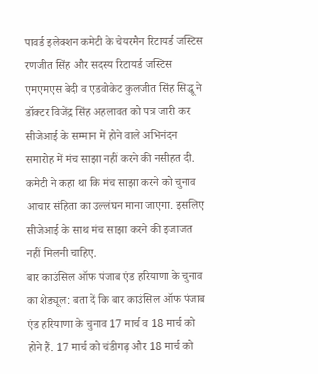पावर्ड इलेक्शन कमेटी के चेयरमैन रिटायर्ड जस्टिस रणजीत सिंह और सदस्य रिटायर्ड जस्टिस एमएमएस बेदी व एडवोकेट कुलजीत सिंह सिद्धू ने डॉक्टर विजेंद्र सिंह अहलावत को पत्र जारी कर सीजेआई के सम्मान में होने वाले अभिनंदन समारोह में मंच साझा नहीं करने की नसीहत दी.
कमेटी ने कहा था कि मंच साझा करने को चुनाव आचार संहिता का उल्लंघन माना जाएगा. इसलिए सीजेआई के साथ मंच साझा करने की इजाजत नहीं मिलनी चाहिए.
बार काउंसिल ऑफ पंजाब एंड हरियाणा के चुनाव का शेड्यूल: बता दें कि बार काउंसिल ऑफ पंजाब एंड हरियाणा के चुनाव 17 मार्च व 18 मार्च को होने हैं. 17 मार्च को चंडीगढ़ और 18 मार्च को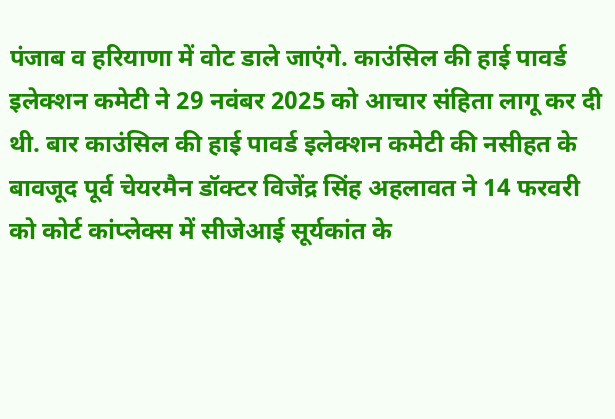पंजाब व हरियाणा में वोट डाले जाएंगे. काउंसिल की हाई पावर्ड इलेक्शन कमेटी ने 29 नवंबर 2025 को आचार संहिता लागू कर दी थी. बार काउंसिल की हाई पावर्ड इलेक्शन कमेटी की नसीहत के बावजूद पूर्व चेयरमैन डॉक्टर विजेंद्र सिंह अहलावत ने 14 फरवरी को कोर्ट कांप्लेक्स में सीजेआई सूर्यकांत के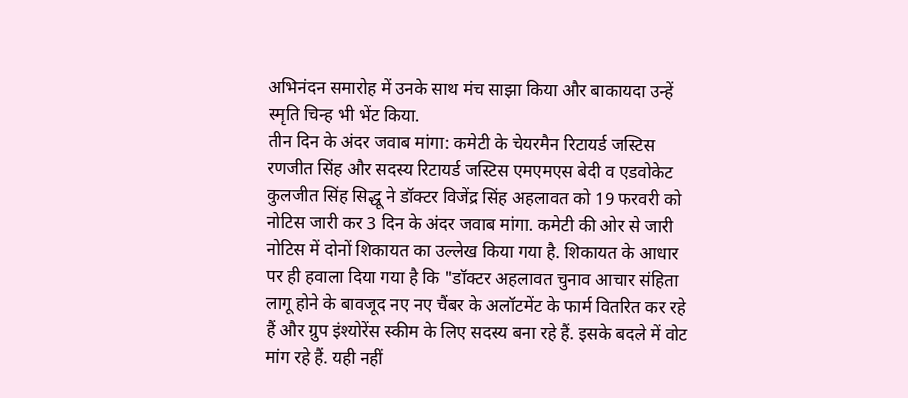अभिनंदन समारोह में उनके साथ मंच साझा किया और बाकायदा उन्हें स्मृति चिन्ह भी भेंट किया.
तीन दिन के अंदर जवाब मांगा: कमेटी के चेयरमैन रिटायर्ड जस्टिस रणजीत सिंह और सदस्य रिटायर्ड जस्टिस एमएमएस बेदी व एडवोकेट कुलजीत सिंह सिद्धू ने डॉक्टर विजेंद्र सिंह अहलावत को 19 फरवरी को नोटिस जारी कर 3 दिन के अंदर जवाब मांगा. कमेटी की ओर से जारी नोटिस में दोनों शिकायत का उल्लेख किया गया है. शिकायत के आधार पर ही हवाला दिया गया है कि "डॉक्टर अहलावत चुनाव आचार संहिता लागू होने के बावजूद नए नए चैंबर के अलॉटमेंट के फार्म वितरित कर रहे हैं और ग्रुप इंश्योरेंस स्कीम के लिए सदस्य बना रहे हैं. इसके बदले में वोट मांग रहे हैं. यही नहीं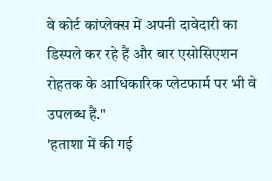वे कोर्ट कांप्लेक्स में अपनी दावेदारी का डिस्पले कर रहे हैं और बार एसोसिएशन रोहतक के आधिकारिक प्लेटफार्म पर भी वे उपलब्ध हैं."
'हताशा में की गई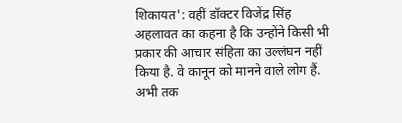शिकायत': वहीं डॉक्टर विजेंद्र सिंह अहलावत का कहना है कि उन्होंने किसी भी प्रकार की आचार संहिता का उल्लंघन नहीं किया है. वे कानून को मानने वाले लोग हैं. अभी तक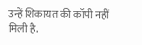उन्हें शिकायत की कॉपी नहीं मिली है.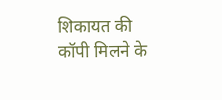शिकायत की कॉपी मिलने के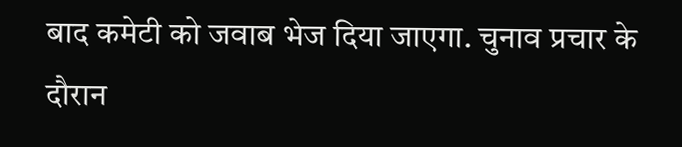बाद कमेटी को जवाब भेज दिया जाएगा. चुनाव प्रचार के दौरान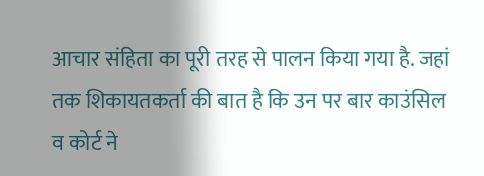आचार संहिता का पूरी तरह से पालन किया गया है. जहां तक शिकायतकर्ता की बात है कि उन पर बार काउंसिल व कोर्ट ने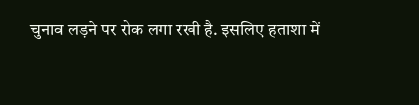चुनाव लड़ने पर रोक लगा रखी है. इसलिए हताशा में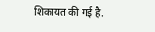शिकायत की गई है.